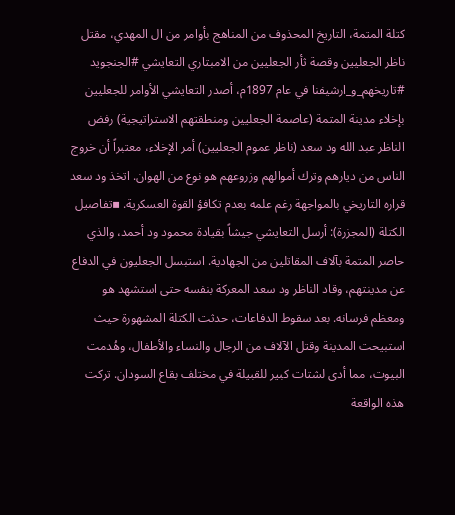كتلة المتمة، التاريخ المحذوف من المناهج بأوامر من ال المهدي، مقتل ناظر الجعليين وقصة ثأر الجعليين من الامبتاري التعايشي #الجنجويد #تاريخهم_و_ارشيفنا في عام 1897م، أصدر التعايشي الأوامر للجعليين بإخلاء مدينة المتمة (عاصمة الجعليين ومنطقتهم الاستراتيجية) رفض الناظر عبد الله ود سعد (ناظر عموم الجعليين) أمر الإخلاء، معتبراً أن خروج الناس من ديارهم وترك أموالهم وزروعهم هو نوع من الهوان. اتخذ ود سعد قراره التاريخي بالمواجهة رغم علمه بعدم تكافؤ القوة العسكرية. ▪تفاصيل الكتلة (المجزرة): أرسل التعايشي جيشاً بقيادة محمود ود أحمد، والذي حاصر المتمة بآلاف المقاتلين من الجهادية. استبسل الجعليون في الدفاع عن مدينتهم، وقاد الناظر ود سعد المعركة بنفسه حتى استشهد هو ومعظم فرسانه. بعد سقوط الدفاعات، حدثت الكتلة المشهورة حيث استبيحت المدينة وقتل الآلاف من الرجال والنساء والأطفال، وهُدمت البيوت، مما أدى لشتات كبير للقبيلة في مختلف بقاع السودان. تركت هذه الواقعة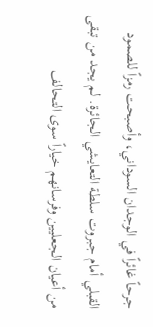جرحاً غائراً في الوجدان السوداني، وأصبحت رمزاً للصمود القبلي أمام جبروت سلطة التعايشي الجائرة. لم يجد من تبقى من أعيان الجعليين وفرسانهم خياراً سوى التحالف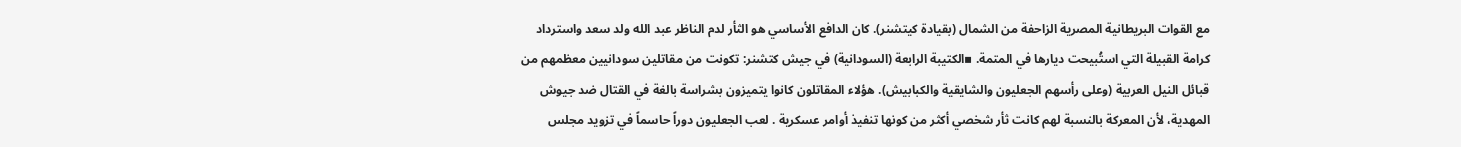مع القوات البريطانية المصرية الزاحفة من الشمال (بقيادة كيتشنر). كان الدافع الأساسي هو الثأر لدم الناظر عبد الله ولد سعد واسترداد كرامة القبيلة التي استُبيحت ديارها في المتمة. ▪الكتيبة الرابعة (السودانية) في جيش كتشنر: تكونت من مقاتلين سودانيين معظمهم من قبائل النيل العربية (وعلى رأسهم الجعليون والشايقية والكبابيش). هؤلاء المقاتلون كانوا يتميزون بشراسة بالغة في القتال ضد جيوش المهدية، لأن المعركة بالنسبة لهم كانت ثأر شخصي أكثر من كونها تنفيذ أوامر عسكرية . لعب الجعليون دوراً حاسماً في تزويد مجلس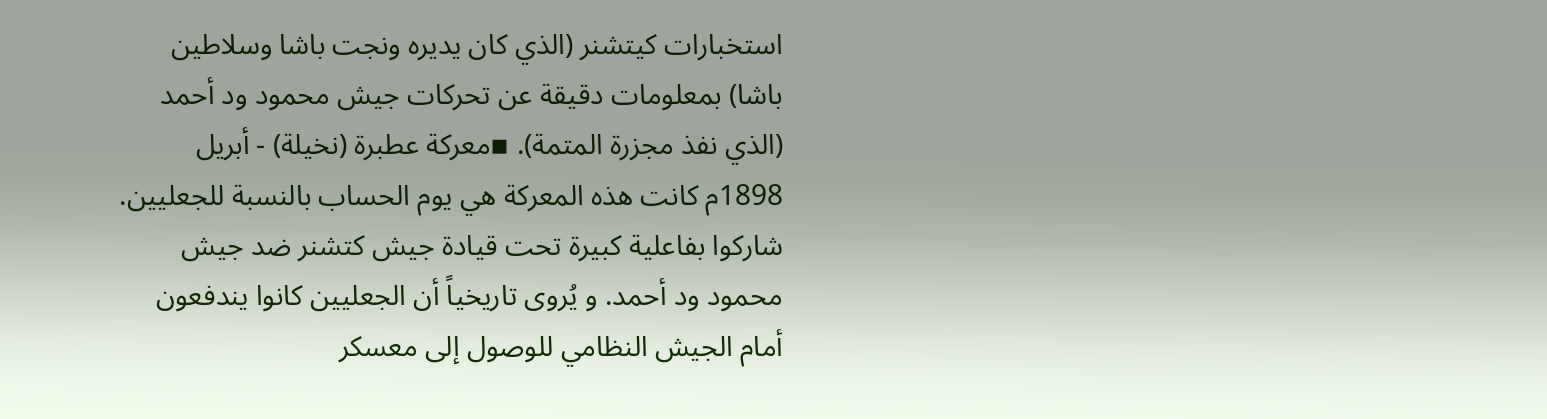استخبارات كيتشنر (الذي كان يديره ونجت باشا وسلاطين باشا) بمعلومات دقيقة عن تحركات جيش محمود ود أحمد (الذي نفذ مجزرة المتمة). ▪معركة عطبرة (نخيلة) - أبريل 1898م كانت هذه المعركة هي يوم الحساب بالنسبة للجعليين. شاركوا بفاعلية كبيرة تحت قيادة جيش كتشنر ضد جيش محمود ود أحمد. و يُروى تاريخياً أن الجعليين كانوا يندفعون أمام الجيش النظامي للوصول إلى معسكر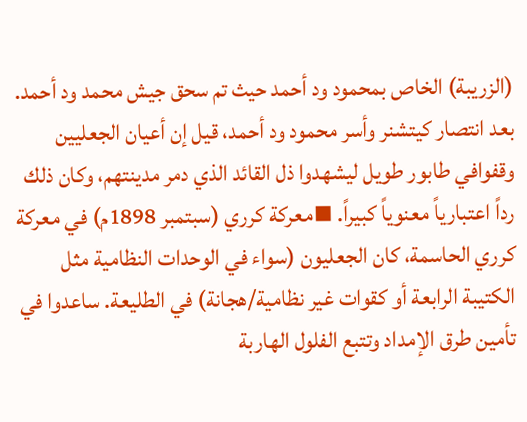(الزريبة) الخاص بمحمود ود أحمد حيث تم سحق جيش محمد ود أحمد. بعد انتصار كيتشنر وأسر محمود ود أحمد، قيل إن أعيان الجعليين وقفوافي طابور طويل ليشهدوا ذل القائد الذي دمر مدينتهم، وكان ذلك رداً اعتبارياً معنوياً كبيراً. ▪معركة كرري (سبتمبر 1898م) في معركة كرري الحاسمة، كان الجعليون (سواء في الوحدات النظامية مثل الكتيبة الرابعة أو كقوات غير نظامية/هجانة) في الطليعة. ساعدوا في تأمين طرق الإمداد وتتبع الفلول الهاربة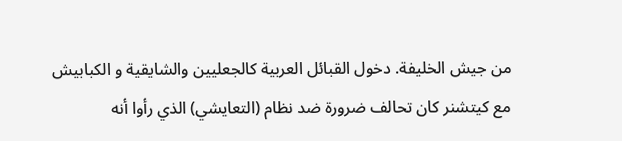من جيش الخليفة. دخول القبائل العربية كالجعليين والشايقية و الكبابيش مع كيتشنر كان تحالف ضرورة ضد نظام (التعايشي) الذي رأوا أنه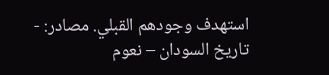استهدف وجودهم القبلي. مصادر: - تاريخ السودان – نعوم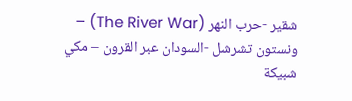شقير -حرب النهر (The River War) – ونستون تشرشل -السودان عبر القرون – مكي شبيكة